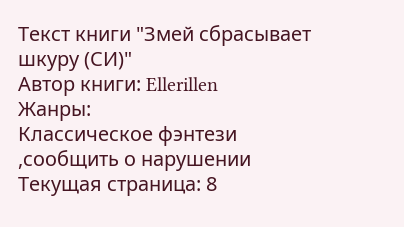Текст книги "Змей сбрасывает шкуру (СИ)"
Автор книги: Ellerillen
Жанры:
Классическое фэнтези
,сообщить о нарушении
Текущая страница: 8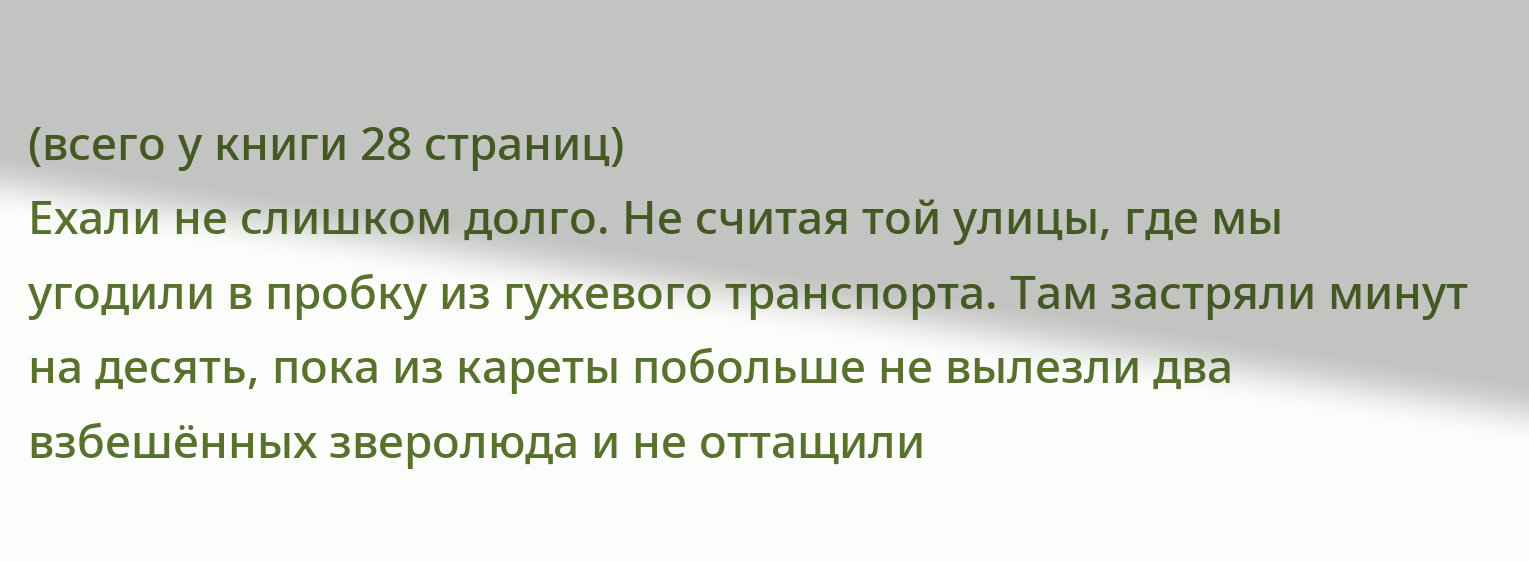(всего у книги 28 страниц)
Ехали не слишком долго. Не считая той улицы, где мы угодили в пробку из гужевого транспорта. Там застряли минут на десять, пока из кареты побольше не вылезли два взбешённых зверолюда и не оттащили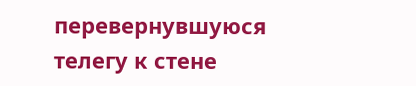перевернувшуюся телегу к стене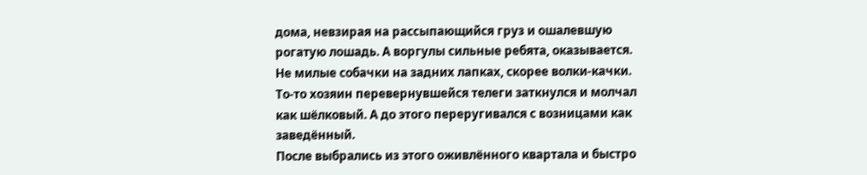дома, невзирая на рассыпающийся груз и ошалевшую рогатую лошадь. А воргулы сильные ребята, оказывается. Не милые собачки на задних лапках, скорее волки-качки. То-то хозяин перевернувшейся телеги заткнулся и молчал как шёлковый. А до этого переругивался с возницами как заведённый.
После выбрались из этого оживлённого квартала и быстро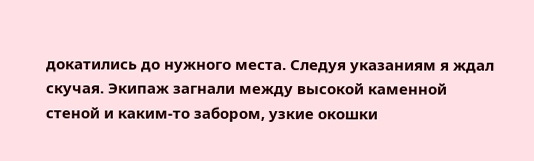докатились до нужного места. Следуя указаниям я ждал скучая. Экипаж загнали между высокой каменной стеной и каким-то забором, узкие окошки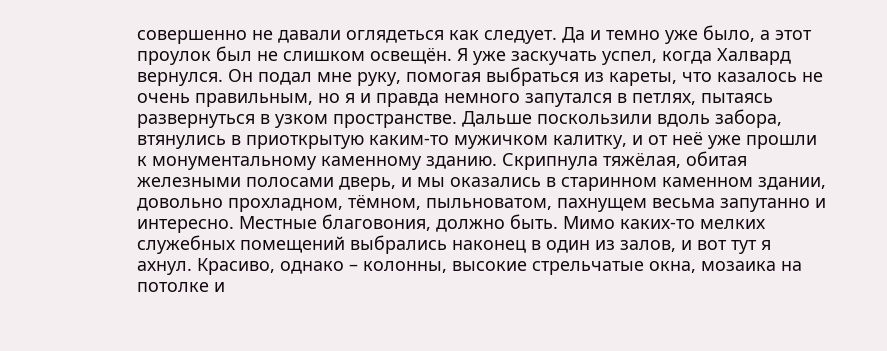совершенно не давали оглядеться как следует. Да и темно уже было, а этот проулок был не слишком освещён. Я уже заскучать успел, когда Халвард вернулся. Он подал мне руку, помогая выбраться из кареты, что казалось не очень правильным, но я и правда немного запутался в петлях, пытаясь развернуться в узком пространстве. Дальше поскользили вдоль забора, втянулись в приоткрытую каким-то мужичком калитку, и от неё уже прошли к монументальному каменному зданию. Скрипнула тяжёлая, обитая железными полосами дверь, и мы оказались в старинном каменном здании, довольно прохладном, тёмном, пыльноватом, пахнущем весьма запутанно и интересно. Местные благовония, должно быть. Мимо каких-то мелких служебных помещений выбрались наконец в один из залов, и вот тут я ахнул. Красиво, однако – колонны, высокие стрельчатые окна, мозаика на потолке и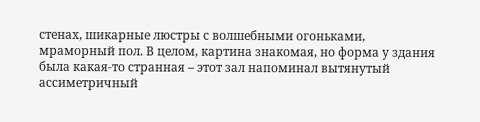стенах, шикарные люстры с волшебными огоньками, мраморный пол. В целом, картина знакомая, но форма у здания была какая-то странная – этот зал напоминал вытянутый ассиметричный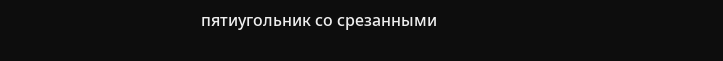пятиугольник со срезанными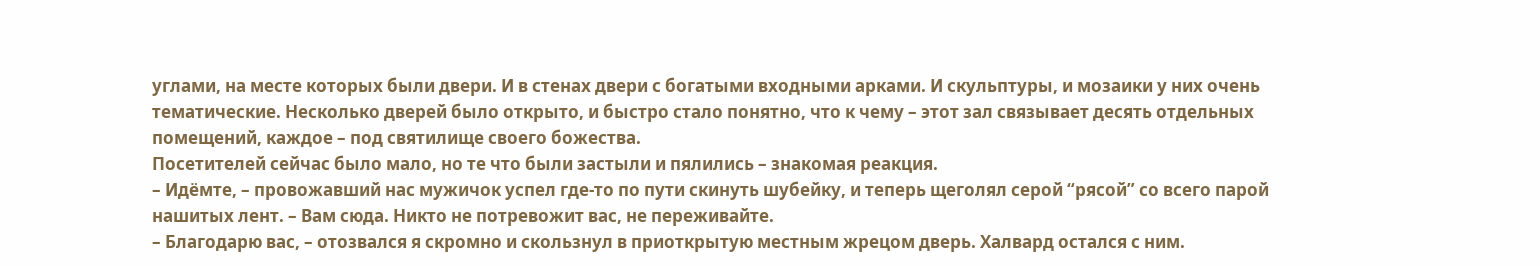углами, на месте которых были двери. И в стенах двери с богатыми входными арками. И скульптуры, и мозаики у них очень тематические. Несколько дверей было открыто, и быстро стало понятно, что к чему – этот зал связывает десять отдельных помещений, каждое – под святилище своего божества.
Посетителей сейчас было мало, но те что были застыли и пялились – знакомая реакция.
– Идёмте, – провожавший нас мужичок успел где-то по пути скинуть шубейку, и теперь щеголял серой “рясой” со всего парой нашитых лент. – Вам сюда. Никто не потревожит вас, не переживайте.
– Благодарю вас, – отозвался я скромно и скользнул в приоткрытую местным жрецом дверь. Халвард остался с ним.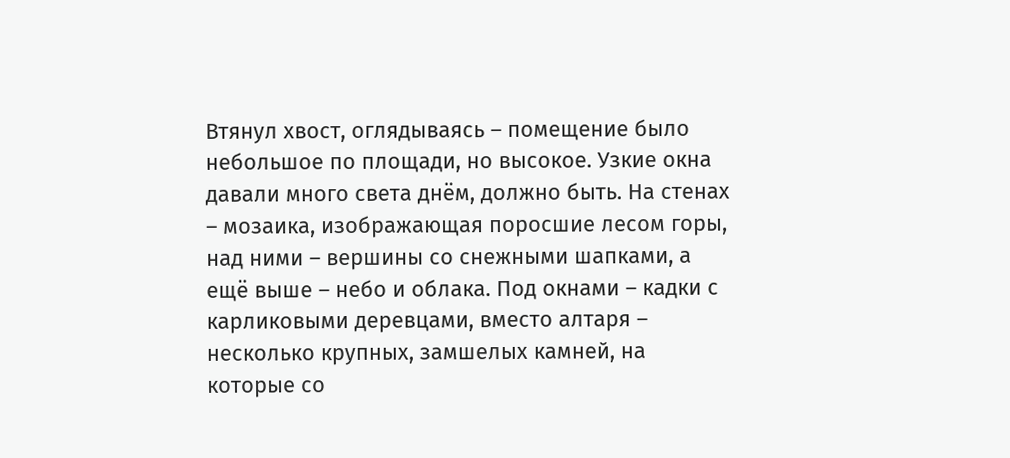Втянул хвост, оглядываясь – помещение было небольшое по площади, но высокое. Узкие окна давали много света днём, должно быть. На стенах – мозаика, изображающая поросшие лесом горы, над ними – вершины со снежными шапками, а ещё выше – небо и облака. Под окнами – кадки с карликовыми деревцами, вместо алтаря – несколько крупных, замшелых камней, на которые со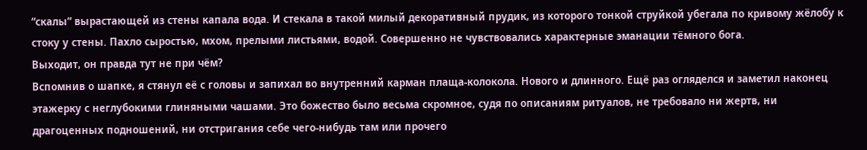“скалы” вырастающей из стены капала вода. И стекала в такой милый декоративный прудик, из которого тонкой струйкой убегала по кривому жёлобу к стоку у стены. Пахло сыростью, мхом, прелыми листьями, водой. Совершенно не чувствовались характерные эманации тёмного бога.
Выходит, он правда тут не при чём?
Вспомнив о шапке, я стянул её с головы и запихал во внутренний карман плаща-колокола. Нового и длинного. Ещё раз огляделся и заметил наконец этажерку с неглубокими глиняными чашами. Это божество было весьма скромное, судя по описаниям ритуалов, не требовало ни жертв, ни драгоценных подношений, ни отстригания себе чего-нибудь там или прочего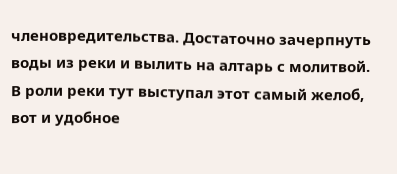членовредительства. Достаточно зачерпнуть воды из реки и вылить на алтарь с молитвой. В роли реки тут выступал этот самый желоб, вот и удобное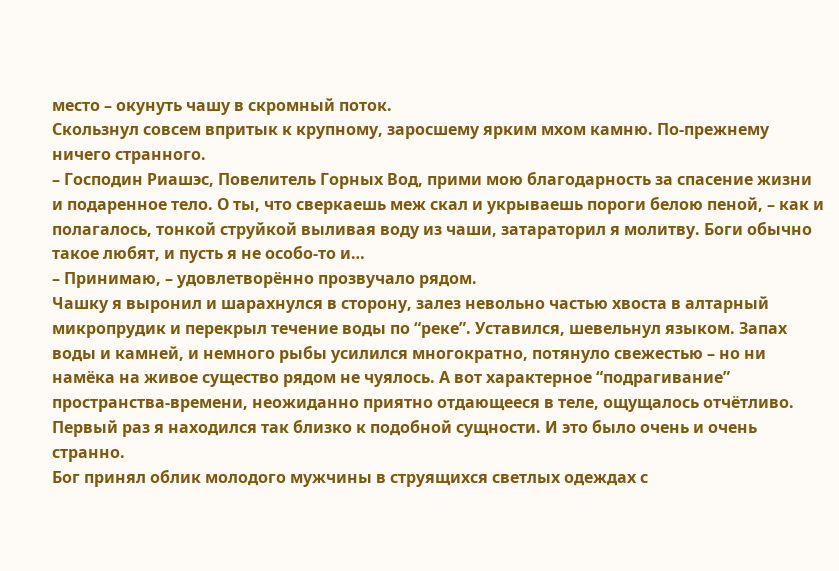место – окунуть чашу в скромный поток.
Скользнул совсем впритык к крупному, заросшему ярким мхом камню. По-прежнему ничего странного.
– Господин Риашэс, Повелитель Горных Вод, прими мою благодарность за спасение жизни и подаренное тело. О ты, что сверкаешь меж скал и укрываешь пороги белою пеной, – как и полагалось, тонкой струйкой выливая воду из чаши, затараторил я молитву. Боги обычно такое любят, и пусть я не особо-то и…
– Принимаю, – удовлетворённо прозвучало рядом.
Чашку я выронил и шарахнулся в сторону, залез невольно частью хвоста в алтарный микропрудик и перекрыл течение воды по “реке”. Уставился, шевельнул языком. Запах воды и камней, и немного рыбы усилился многократно, потянуло свежестью – но ни намёка на живое существо рядом не чуялось. А вот характерное “подрагивание” пространства-времени, неожиданно приятно отдающееся в теле, ощущалось отчётливо.
Первый раз я находился так близко к подобной сущности. И это было очень и очень странно.
Бог принял облик молодого мужчины в струящихся светлых одеждах с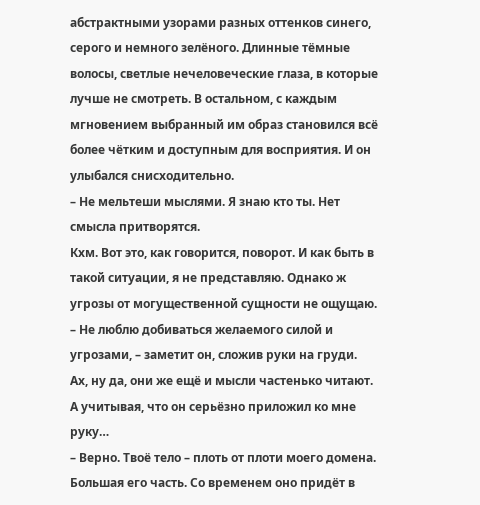абстрактными узорами разных оттенков синего, серого и немного зелёного. Длинные тёмные волосы, светлые нечеловеческие глаза, в которые лучше не смотреть. В остальном, с каждым мгновением выбранный им образ становился всё более чётким и доступным для восприятия. И он улыбался снисходительно.
– Не мельтеши мыслями. Я знаю кто ты. Нет смысла притворятся.
Кхм. Вот это, как говорится, поворот. И как быть в такой ситуации, я не представляю. Однако ж угрозы от могущественной сущности не ощущаю.
– Не люблю добиваться желаемого силой и угрозами, – заметит он, сложив руки на груди.
Ах, ну да, они же ещё и мысли частенько читают. А учитывая, что он серьёзно приложил ко мне руку…
– Верно. Твоё тело – плоть от плоти моего домена. Большая его часть. Со временем оно придёт в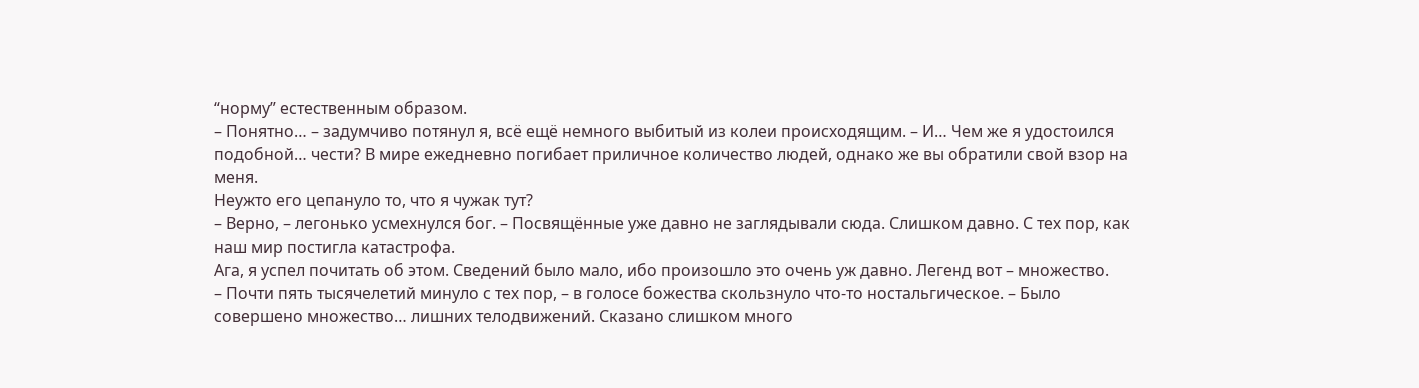“норму” естественным образом.
– Понятно… – задумчиво потянул я, всё ещё немного выбитый из колеи происходящим. – И… Чем же я удостоился подобной… чести? В мире ежедневно погибает приличное количество людей, однако же вы обратили свой взор на меня.
Неужто его цепануло то, что я чужак тут?
– Верно, – легонько усмехнулся бог. – Посвящённые уже давно не заглядывали сюда. Слишком давно. С тех пор, как наш мир постигла катастрофа.
Ага, я успел почитать об этом. Сведений было мало, ибо произошло это очень уж давно. Легенд вот – множество.
– Почти пять тысячелетий минуло с тех пор, – в голосе божества скользнуло что-то ностальгическое. – Было совершено множество… лишних телодвижений. Сказано слишком много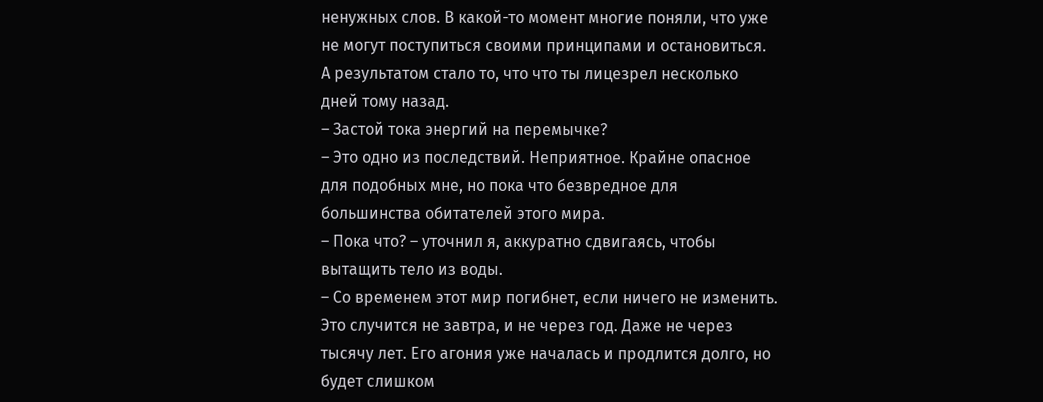ненужных слов. В какой-то момент многие поняли, что уже не могут поступиться своими принципами и остановиться. А результатом стало то, что что ты лицезрел несколько дней тому назад.
– Застой тока энергий на перемычке?
– Это одно из последствий. Неприятное. Крайне опасное для подобных мне, но пока что безвредное для большинства обитателей этого мира.
– Пока что? – уточнил я, аккуратно сдвигаясь, чтобы вытащить тело из воды.
– Со временем этот мир погибнет, если ничего не изменить. Это случится не завтра, и не через год. Даже не через тысячу лет. Его агония уже началась и продлится долго, но будет слишком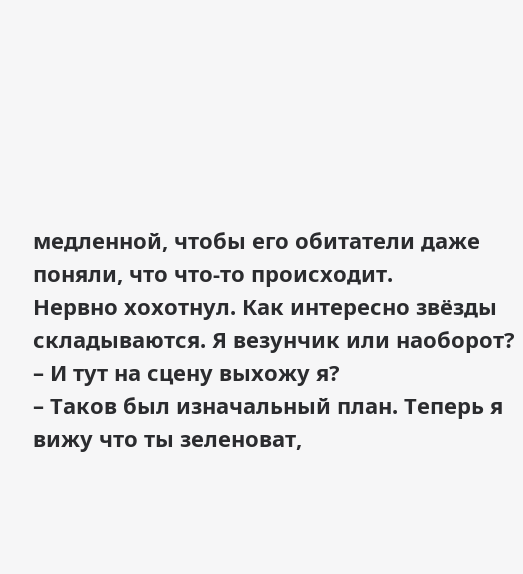медленной, чтобы его обитатели даже поняли, что что-то происходит.
Нервно хохотнул. Как интересно звёзды складываются. Я везунчик или наоборот?
– И тут на сцену выхожу я?
– Таков был изначальный план. Теперь я вижу что ты зеленоват,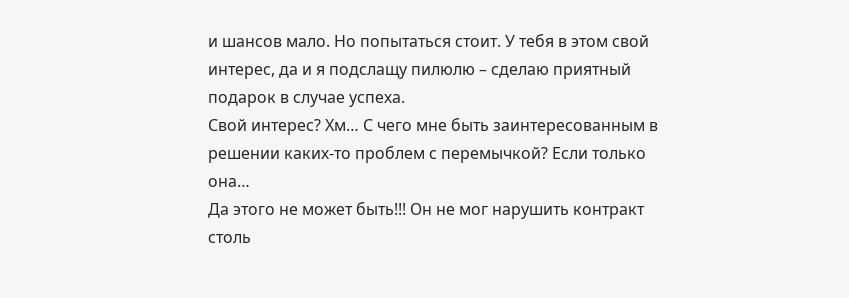и шансов мало. Но попытаться стоит. У тебя в этом свой интерес, да и я подслащу пилюлю – сделаю приятный подарок в случае успеха.
Свой интерес? Хм… С чего мне быть заинтересованным в решении каких-то проблем с перемычкой? Если только она…
Да этого не может быть!!! Он не мог нарушить контракт столь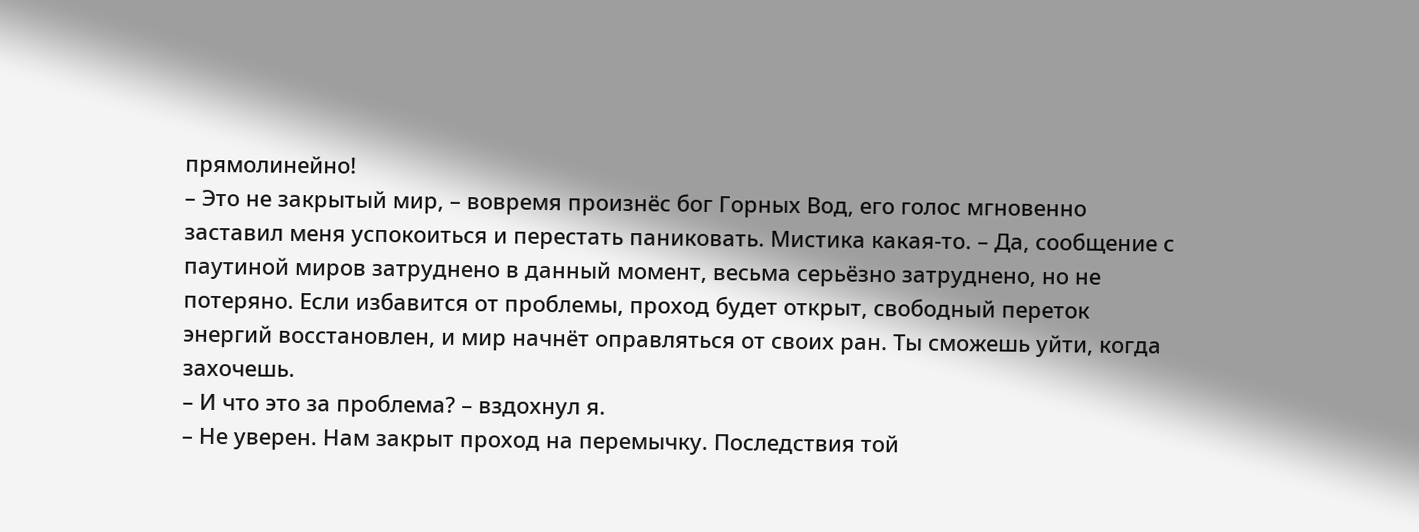прямолинейно!
– Это не закрытый мир, – вовремя произнёс бог Горных Вод, его голос мгновенно заставил меня успокоиться и перестать паниковать. Мистика какая-то. – Да, сообщение с паутиной миров затруднено в данный момент, весьма серьёзно затруднено, но не потеряно. Если избавится от проблемы, проход будет открыт, свободный переток энергий восстановлен, и мир начнёт оправляться от своих ран. Ты сможешь уйти, когда захочешь.
– И что это за проблема? – вздохнул я.
– Не уверен. Нам закрыт проход на перемычку. Последствия той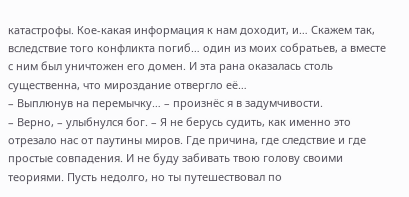катастрофы. Кое-какая информация к нам доходит, и… Скажем так, вследствие того конфликта погиб… один из моих собратьев, а вместе с ним был уничтожен его домен. И эта рана оказалась столь существенна, что мироздание отвергло её…
– Выплюнув на перемычку… – произнёс я в задумчивости.
– Верно, – улыбнулся бог. – Я не берусь судить, как именно это отрезало нас от паутины миров. Где причина, где следствие и где простые совпадения. И не буду забивать твою голову своими теориями. Пусть недолго, но ты путешествовал по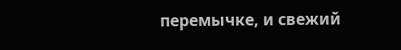перемычке, и свежий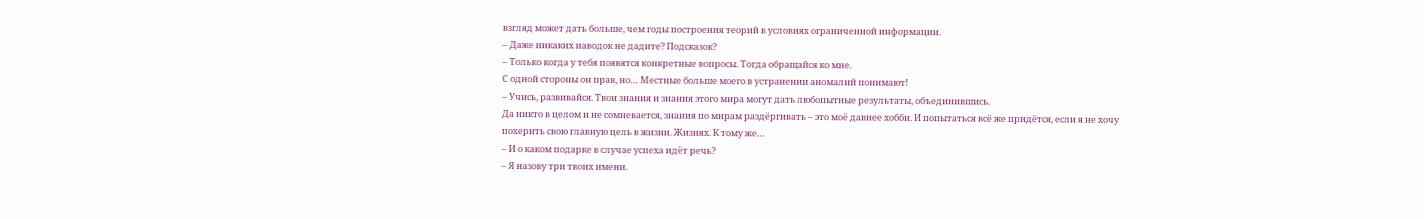взгляд может дать больше, чем годы построения теорий в условиях ограниченной информации.
– Даже никаких наводок не дадите? Подсказок?
– Только когда у тебя появятся конкретные вопросы. Тогда обращайся ко мне.
С одной стороны он прав, но… Местные больше моего в устранении аномалий понимают!
– Учись, развивайся. Твои знания и знания этого мира могут дать любопытные результаты, объединившись.
Да никто в целом и не сомневается, знания по мирам раздёргивать – это моё давнее хобби. И попытаться всё же придётся, если я не хочу похерить свою главную цель в жизни. Жизнях. К тому же…
– И о каком подарке в случае успеха идёт речь?
– Я назову три твоих имени.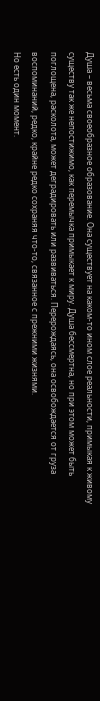Душа – весьма своеобразное образование. Она существует на каком-то ином слое реальности, примыкая к живому существу так же непостижимо, как перемычка примыкает к миру. Душа бессмертна, но при этом может быть поглощена, расколота, может деградировать или развиваться. Перерождаясь, она освобождается от груза воспоминаний, редко, крайне редко сохраняя что-то, связанное с прежними жизнями.
Но есть один момент.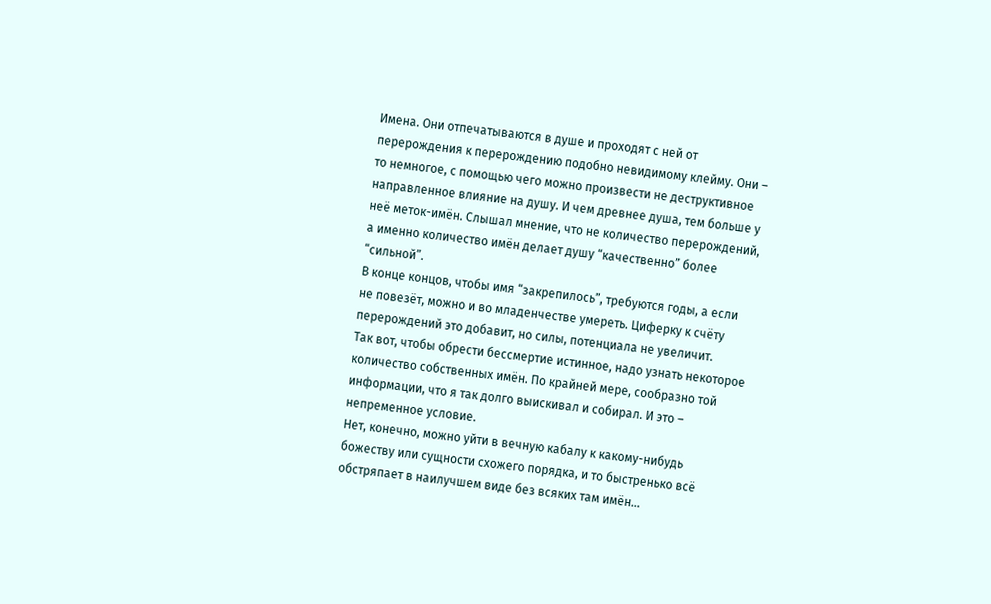Имена. Они отпечатываются в душе и проходят с ней от перерождения к перерождению подобно невидимому клейму. Они – то немногое, с помощью чего можно произвести не деструктивное направленное влияние на душу. И чем древнее душа, тем больше у неё меток-имён. Слышал мнение, что не количество перерождений, а именно количество имён делает душу “качественно” более “сильной”.
В конце концов, чтобы имя “закрепилось”, требуются годы, а если не повезёт, можно и во младенчестве умереть. Циферку к счёту перерождений это добавит, но силы, потенциала не увеличит.
Так вот, чтобы обрести бессмертие истинное, надо узнать некоторое количество собственных имён. По крайней мере, сообразно той информации, что я так долго выискивал и собирал. И это – непременное условие.
Нет, конечно, можно уйти в вечную кабалу к какому-нибудь божеству или сущности схожего порядка, и то быстренько всё обстряпает в наилучшем виде без всяких там имён…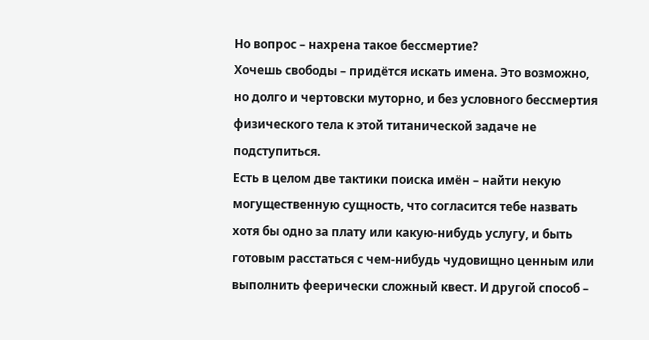Но вопрос – нахрена такое бессмертие?
Хочешь свободы – придётся искать имена. Это возможно, но долго и чертовски муторно, и без условного бессмертия физического тела к этой титанической задаче не подступиться.
Есть в целом две тактики поиска имён – найти некую могущественную сущность, что согласится тебе назвать хотя бы одно за плату или какую-нибудь услугу, и быть готовым расстаться с чем-нибудь чудовищно ценным или выполнить феерически сложный квест. И другой способ –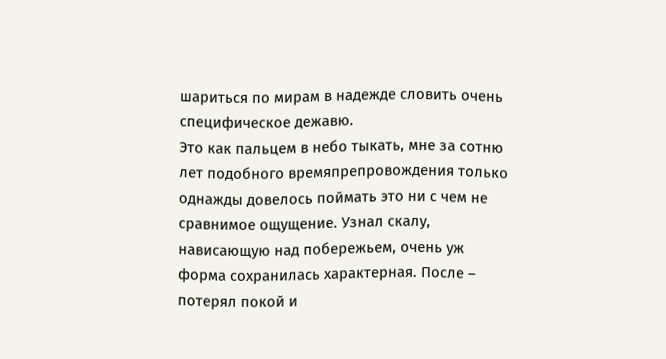шариться по мирам в надежде словить очень специфическое дежавю.
Это как пальцем в небо тыкать, мне за сотню лет подобного времяпрепровождения только однажды довелось поймать это ни с чем не сравнимое ощущение. Узнал скалу, нависающую над побережьем, очень уж форма сохранилась характерная. После – потерял покой и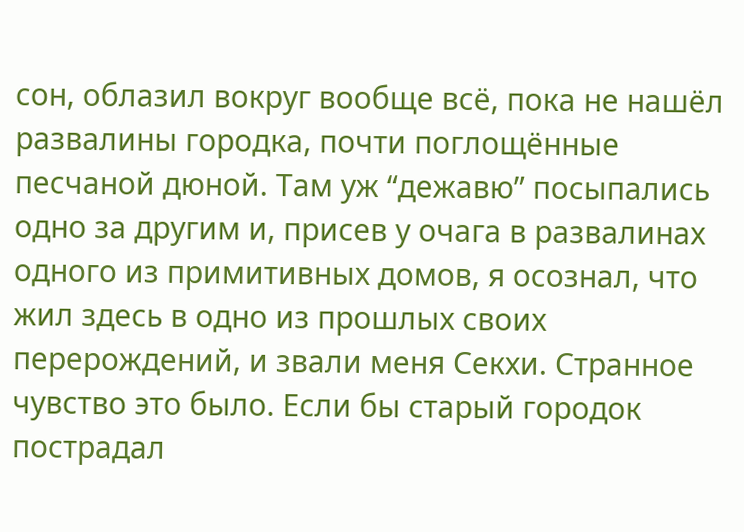сон, облазил вокруг вообще всё, пока не нашёл развалины городка, почти поглощённые песчаной дюной. Там уж “дежавю” посыпались одно за другим и, присев у очага в развалинах одного из примитивных домов, я осознал, что жил здесь в одно из прошлых своих перерождений, и звали меня Секхи. Странное чувство это было. Если бы старый городок пострадал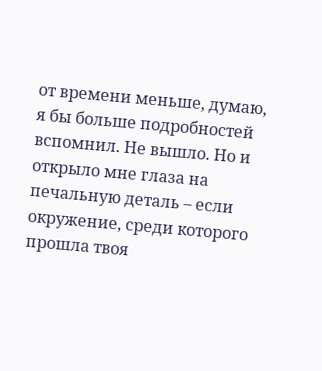от времени меньше, думаю, я бы больше подробностей вспомнил. Не вышло. Но и открыло мне глаза на печальную деталь – если окружение, среди которого прошла твоя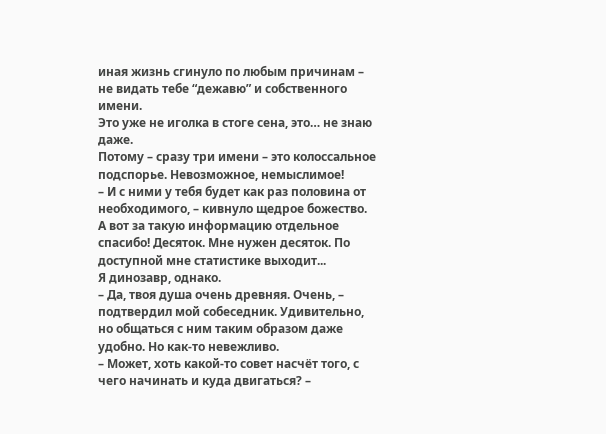иная жизнь сгинуло по любым причинам – не видать тебе “дежавю” и собственного имени.
Это уже не иголка в стоге сена, это… не знаю даже.
Потому – сразу три имени – это колоссальное подспорье. Невозможное, немыслимое!
– И с ними у тебя будет как раз половина от необходимого, – кивнуло щедрое божество.
А вот за такую информацию отдельное спасибо! Десяток. Мне нужен десяток. По доступной мне статистике выходит...
Я динозавр, однако.
– Да, твоя душа очень древняя. Очень, – подтвердил мой собеседник. Удивительно, но общаться с ним таким образом даже удобно. Но как-то невежливо.
– Может, хоть какой-то совет насчёт того, с чего начинать и куда двигаться? –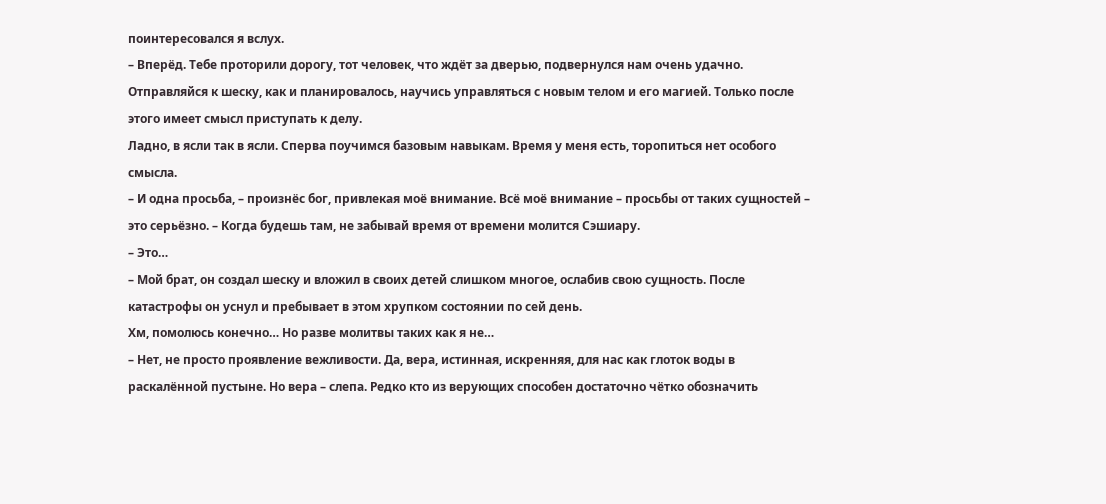поинтересовался я вслух.
– Вперёд. Тебе проторили дорогу, тот человек, что ждёт за дверью, подвернулся нам очень удачно. Отправляйся к шеску, как и планировалось, научись управляться с новым телом и его магией. Только после этого имеет смысл приступать к делу.
Ладно, в ясли так в ясли. Сперва поучимся базовым навыкам. Время у меня есть, торопиться нет особого смысла.
– И одна просьба, – произнёс бог, привлекая моё внимание. Всё моё внимание – просьбы от таких сущностей – это серьёзно. – Когда будешь там, не забывай время от времени молится Сэшиару.
– Это…
– Мой брат, он создал шеску и вложил в своих детей слишком многое, ослабив свою сущность. После катастрофы он уснул и пребывает в этом хрупком состоянии по сей день.
Хм, помолюсь конечно… Но разве молитвы таких как я не…
– Нет, не просто проявление вежливости. Да, вера, истинная, искренняя, для нас как глоток воды в раскалённой пустыне. Но вера – слепа. Редко кто из верующих способен достаточно чётко обозначить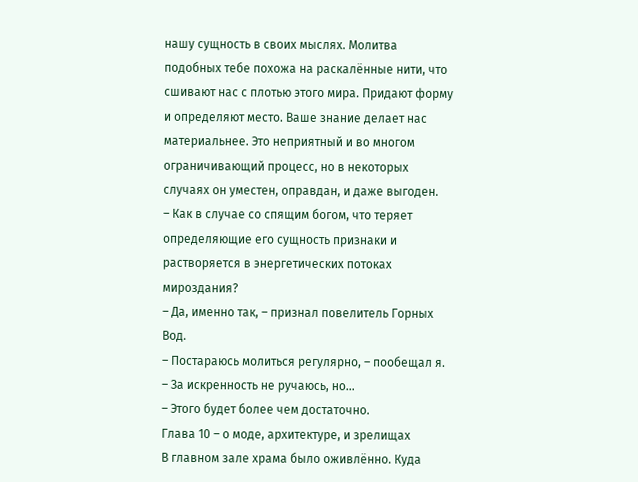нашу сущность в своих мыслях. Молитва подобных тебе похожа на раскалённые нити, что сшивают нас с плотью этого мира. Придают форму и определяют место. Ваше знание делает нас материальнее. Это неприятный и во многом ограничивающий процесс, но в некоторых случаях он уместен, оправдан, и даже выгоден.
– Как в случае со спящим богом, что теряет определяющие его сущность признаки и растворяется в энергетических потоках мироздания?
– Да, именно так, – признал повелитель Горных Вод.
– Постараюсь молиться регулярно, – пообещал я. – За искренность не ручаюсь, но…
– Этого будет более чем достаточно.
Глава 10 – о моде, архитектуре, и зрелищах
В главном зале храма было оживлённо. Куда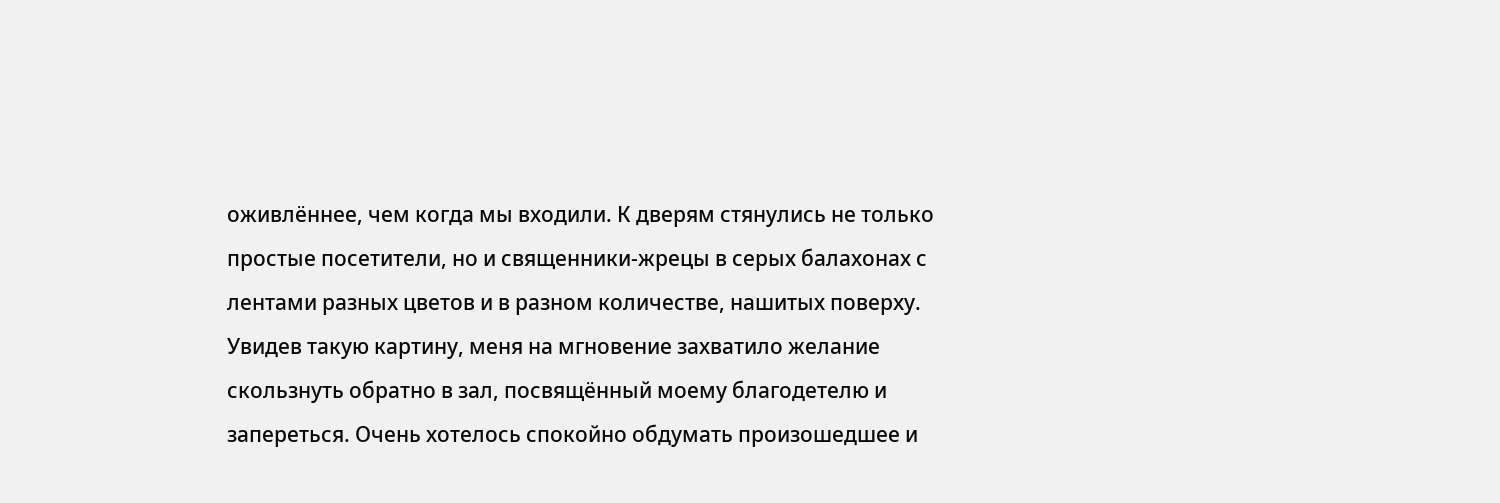оживлённее, чем когда мы входили. К дверям стянулись не только простые посетители, но и священники-жрецы в серых балахонах с лентами разных цветов и в разном количестве, нашитых поверху. Увидев такую картину, меня на мгновение захватило желание скользнуть обратно в зал, посвящённый моему благодетелю и запереться. Очень хотелось спокойно обдумать произошедшее и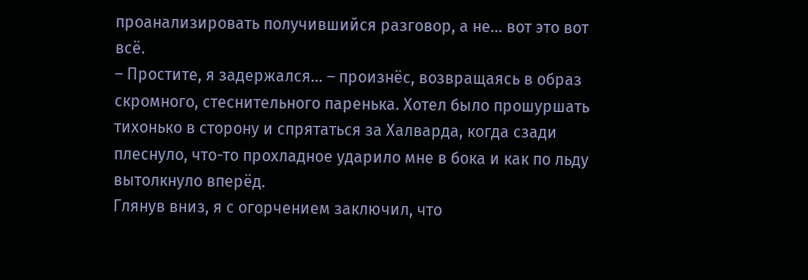проанализировать получившийся разговор, а не… вот это вот всё.
– Простите, я задержался… – произнёс, возвращаясь в образ скромного, стеснительного паренька. Хотел было прошуршать тихонько в сторону и спрятаться за Халварда, когда сзади плеснуло, что-то прохладное ударило мне в бока и как по льду вытолкнуло вперёд.
Глянув вниз, я с огорчением заключил, что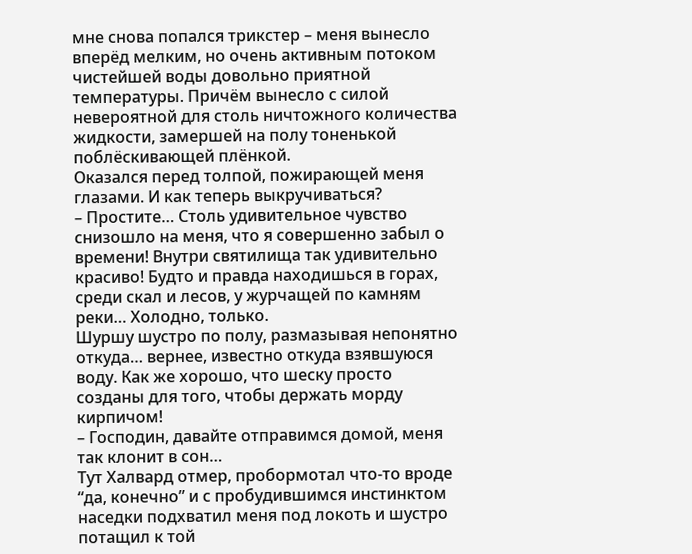мне снова попался трикстер – меня вынесло вперёд мелким, но очень активным потоком чистейшей воды довольно приятной температуры. Причём вынесло с силой невероятной для столь ничтожного количества жидкости, замершей на полу тоненькой поблёскивающей плёнкой.
Оказался перед толпой, пожирающей меня глазами. И как теперь выкручиваться?
– Простите… Столь удивительное чувство снизошло на меня, что я совершенно забыл о времени! Внутри святилища так удивительно красиво! Будто и правда находишься в горах, среди скал и лесов, у журчащей по камням реки… Холодно, только.
Шуршу шустро по полу, размазывая непонятно откуда… вернее, известно откуда взявшуюся воду. Как же хорошо, что шеску просто созданы для того, чтобы держать морду кирпичом!
– Господин, давайте отправимся домой, меня так клонит в сон…
Тут Халвард отмер, пробормотал что-то вроде “да, конечно” и с пробудившимся инстинктом наседки подхватил меня под локоть и шустро потащил к той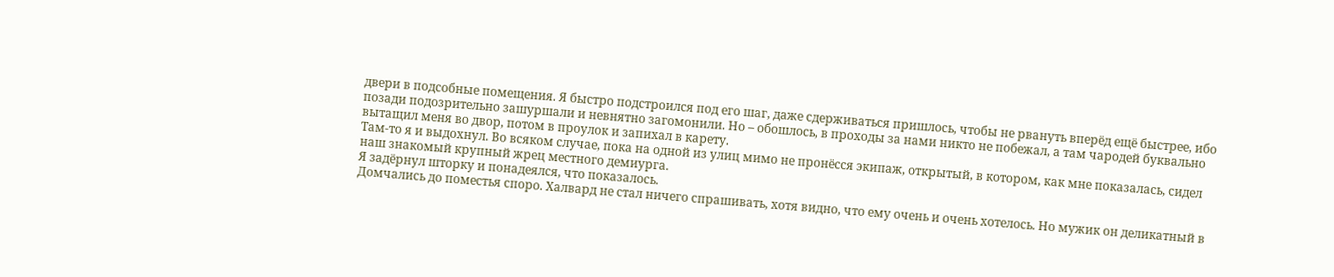двери в подсобные помещения. Я быстро подстроился под его шаг, даже сдерживаться пришлось, чтобы не рвануть вперёд ещё быстрее, ибо позади подозрительно зашуршали и невнятно загомонили. Но – обошлось, в проходы за нами никто не побежал, а там чародей буквально вытащил меня во двор, потом в проулок и запихал в карету.
Там-то я и выдохнул. Во всяком случае, пока на одной из улиц мимо не пронёсся экипаж, открытый, в котором, как мне показалась, сидел наш знакомый крупный жрец местного демиурга.
Я задёрнул шторку и понадеялся, что показалось.
Домчались до поместья споро. Халвард не стал ничего спрашивать, хотя видно, что ему очень и очень хотелось. Но мужик он деликатный в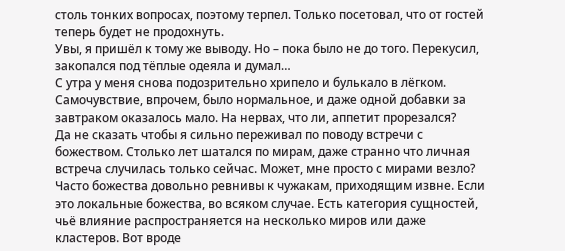столь тонких вопросах, поэтому терпел. Только посетовал, что от гостей теперь будет не продохнуть.
Увы, я пришёл к тому же выводу. Но – пока было не до того. Перекусил, закопался под тёплые одеяла и думал…
С утра у меня снова подозрительно хрипело и булькало в лёгком. Самочувствие, впрочем, было нормальное, и даже одной добавки за завтраком оказалось мало. На нервах, что ли, аппетит прорезался?
Да не сказать чтобы я сильно переживал по поводу встречи с божеством. Столько лет шатался по мирам, даже странно что личная встреча случилась только сейчас. Может, мне просто с мирами везло? Часто божества довольно ревнивы к чужакам, приходящим извне. Если это локальные божества, во всяком случае. Есть категория сущностей, чьё влияние распространяется на несколько миров или даже кластеров. Вот вроде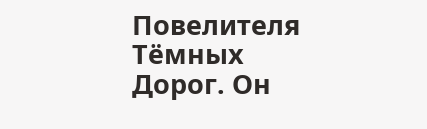Повелителя Тёмных Дорог. Он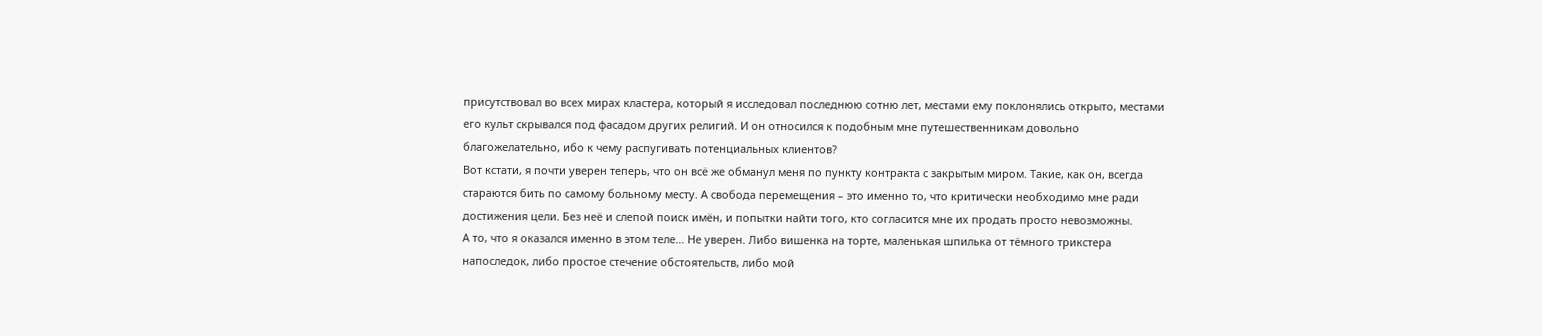присутствовал во всех мирах кластера, который я исследовал последнюю сотню лет, местами ему поклонялись открыто, местами его культ скрывался под фасадом других религий. И он относился к подобным мне путешественникам довольно благожелательно, ибо к чему распугивать потенциальных клиентов?
Вот кстати, я почти уверен теперь, что он всё же обманул меня по пункту контракта с закрытым миром. Такие, как он, всегда стараются бить по самому больному месту. А свобода перемещения – это именно то, что критически необходимо мне ради достижения цели. Без неё и слепой поиск имён, и попытки найти того, кто согласится мне их продать просто невозможны.
А то, что я оказался именно в этом теле… Не уверен. Либо вишенка на торте, маленькая шпилька от тёмного трикстера напоследок, либо простое стечение обстоятельств, либо мой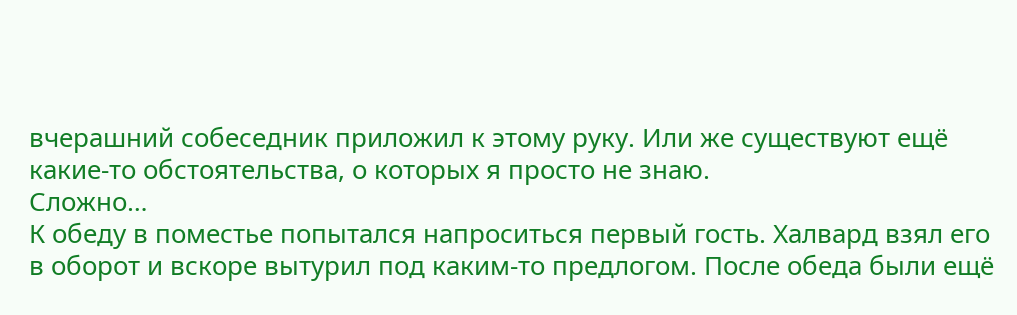вчерашний собеседник приложил к этому руку. Или же существуют ещё какие-то обстоятельства, о которых я просто не знаю.
Сложно…
К обеду в поместье попытался напроситься первый гость. Халвард взял его в оборот и вскоре вытурил под каким-то предлогом. После обеда были ещё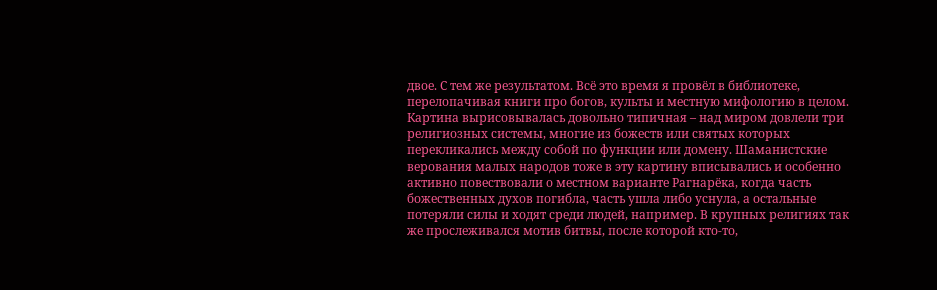двое. С тем же результатом. Всё это время я провёл в библиотеке, перелопачивая книги про богов, культы и местную мифологию в целом. Картина вырисовывалась довольно типичная – над миром довлели три религиозных системы, многие из божеств или святых которых перекликались между собой по функции или домену. Шаманистские верования малых народов тоже в эту картину вписывались и особенно активно повествовали о местном варианте Рагнарёка, когда часть божественных духов погибла, часть ушла либо уснула, а остальные потеряли силы и ходят среди людей, например. В крупных религиях так же прослеживался мотив битвы, после которой кто-то,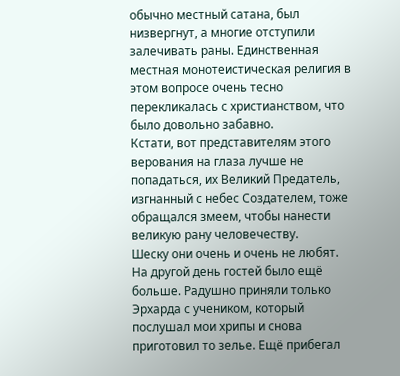обычно местный сатана, был низвергнут, а многие отступили залечивать раны. Единственная местная монотеистическая религия в этом вопросе очень тесно перекликалась с христианством, что было довольно забавно.
Кстати, вот представителям этого верования на глаза лучше не попадаться, их Великий Предатель, изгнанный с небес Создателем, тоже обращался змеем, чтобы нанести великую рану человечеству.
Шеску они очень и очень не любят.
На другой день гостей было ещё больше. Радушно приняли только Эрхарда с учеником, который послушал мои хрипы и снова приготовил то зелье. Ещё прибегал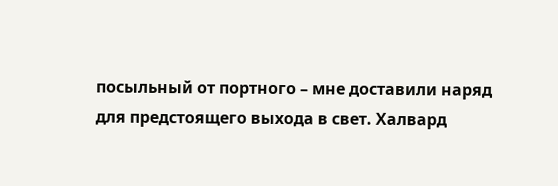посыльный от портного – мне доставили наряд для предстоящего выхода в свет. Халвард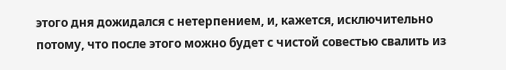этого дня дожидался с нетерпением, и, кажется, исключительно потому, что после этого можно будет с чистой совестью свалить из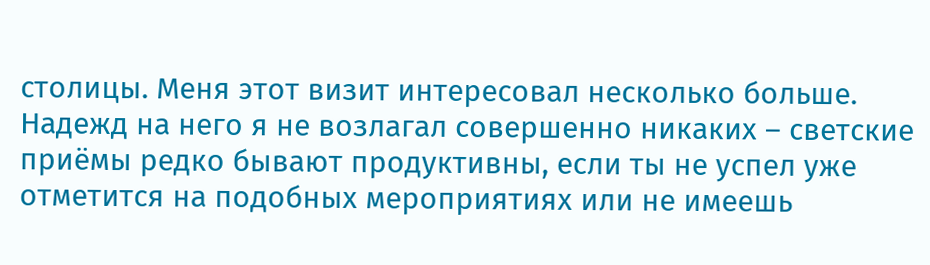столицы. Меня этот визит интересовал несколько больше. Надежд на него я не возлагал совершенно никаких – светские приёмы редко бывают продуктивны, если ты не успел уже отметится на подобных мероприятиях или не имеешь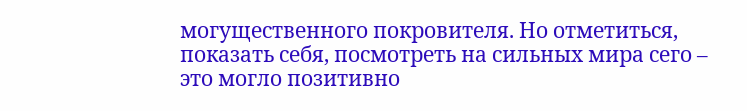могущественного покровителя. Но отметиться, показать себя, посмотреть на сильных мира сего – это могло позитивно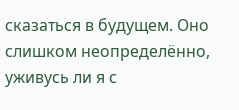сказаться в будущем. Оно слишком неопределённо, уживусь ли я с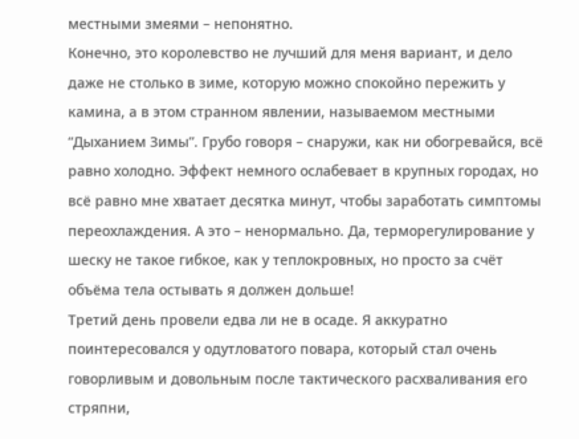местными змеями – непонятно.
Конечно, это королевство не лучший для меня вариант, и дело даже не столько в зиме, которую можно спокойно пережить у камина, а в этом странном явлении, называемом местными “Дыханием Зимы”. Грубо говоря – снаружи, как ни обогревайся, всё равно холодно. Эффект немного ослабевает в крупных городах, но всё равно мне хватает десятка минут, чтобы заработать симптомы переохлаждения. А это – ненормально. Да, терморегулирование у шеску не такое гибкое, как у теплокровных, но просто за счёт объёма тела остывать я должен дольше!
Третий день провели едва ли не в осаде. Я аккуратно поинтересовался у одутловатого повара, который стал очень говорливым и довольным после тактического расхваливания его стряпни,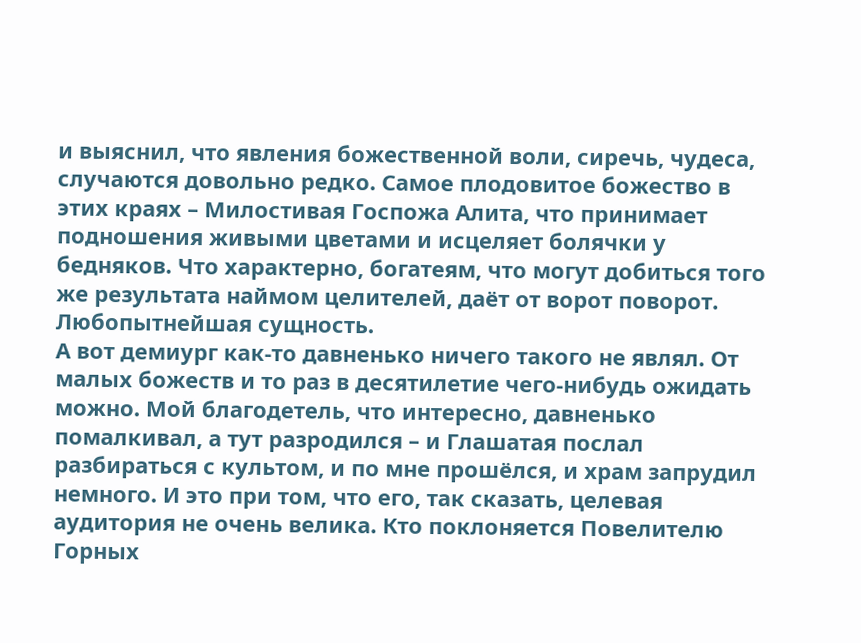и выяснил, что явления божественной воли, сиречь, чудеса, случаются довольно редко. Самое плодовитое божество в этих краях – Милостивая Госпожа Алита, что принимает подношения живыми цветами и исцеляет болячки у бедняков. Что характерно, богатеям, что могут добиться того же результата наймом целителей, даёт от ворот поворот. Любопытнейшая сущность.
А вот демиург как-то давненько ничего такого не являл. От малых божеств и то раз в десятилетие чего-нибудь ожидать можно. Мой благодетель, что интересно, давненько помалкивал, а тут разродился – и Глашатая послал разбираться с культом, и по мне прошёлся, и храм запрудил немного. И это при том, что его, так сказать, целевая аудитория не очень велика. Кто поклоняется Повелителю Горных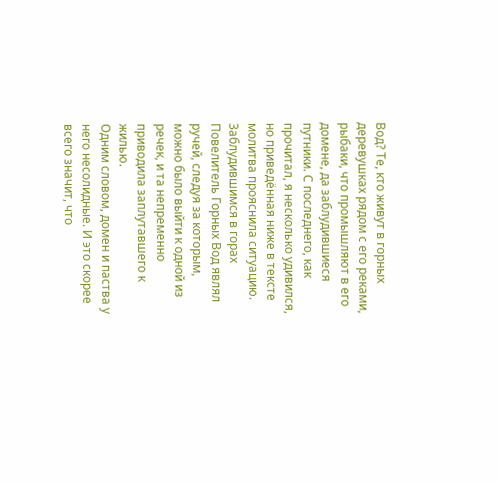Вод? Те, кто живут в горных деревушках рядом с его реками, рыбаки, что промышляют в его домене, да заблудившиеся путники. С последнего, как прочитал, я несколько удивился, но приведённая ниже в тексте молитва прояснила ситуацию. Заблудившимся в горах Повелитель Горных Вод являл ручей, следуя за которым, можно было выйти к одной из речек, и та непременно приводила заплутавшего к жилью.
Одним словом, домен и паства у него несолидные. И это скорее всего значит, что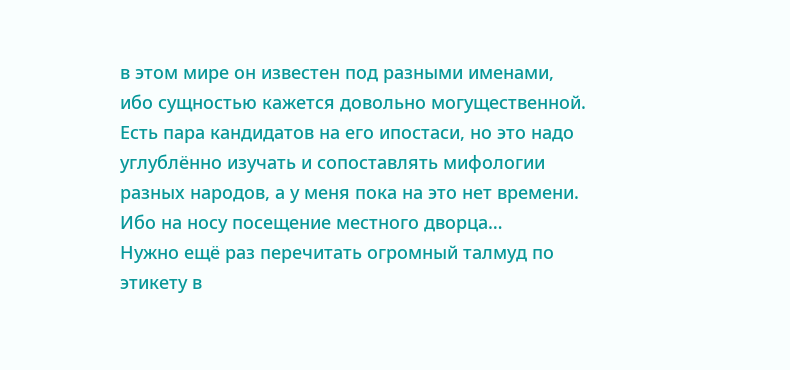в этом мире он известен под разными именами, ибо сущностью кажется довольно могущественной. Есть пара кандидатов на его ипостаси, но это надо углублённо изучать и сопоставлять мифологии разных народов, а у меня пока на это нет времени.
Ибо на носу посещение местного дворца…
Нужно ещё раз перечитать огромный талмуд по этикету в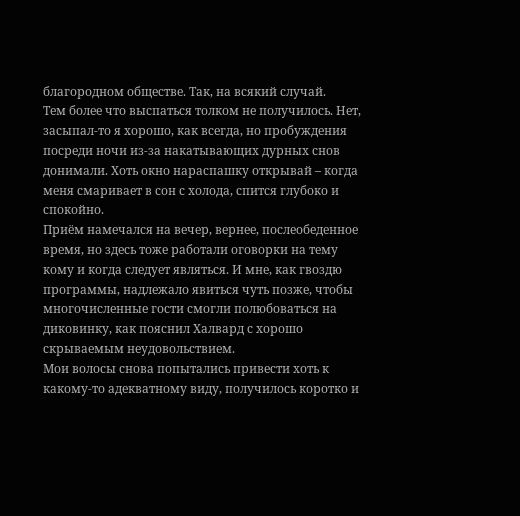благородном обществе. Так, на всякий случай.
Тем более что выспаться толком не получилось. Нет, засыпал-то я хорошо, как всегда, но пробуждения посреди ночи из-за накатывающих дурных снов донимали. Хоть окно нараспашку открывай – когда меня смаривает в сон с холода, спится глубоко и спокойно.
Приём намечался на вечер, вернее, послеобеденное время, но здесь тоже работали оговорки на тему кому и когда следует являться. И мне, как гвоздю программы, надлежало явиться чуть позже, чтобы многочисленные гости смогли полюбоваться на диковинку, как пояснил Халвард с хорошо скрываемым неудовольствием.
Мои волосы снова попытались привести хоть к какому-то адекватному виду, получилось коротко и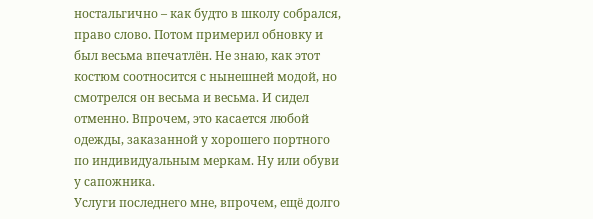ностальгично – как будто в школу собрался, право слово. Потом примерил обновку и был весьма впечатлён. Не знаю, как этот костюм соотносится с нынешней модой, но смотрелся он весьма и весьма. И сидел отменно. Впрочем, это касается любой одежды, заказанной у хорошего портного по индивидуальным меркам. Ну или обуви у сапожника.
Услуги последнего мне, впрочем, ещё долго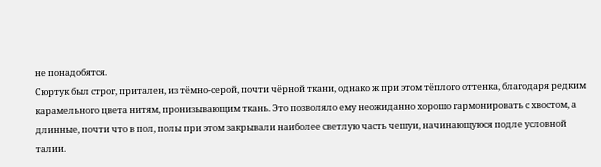не понадобятся.
Сюртук был строг, притален, из тёмно-серой, почти чёрной ткани, однако ж при этом тёплого оттенка, благодаря редким карамельного цвета нитям, пронизывающим ткань. Это позволяло ему неожиданно хорошо гармонировать с хвостом, а длинные, почти что в пол, полы при этом закрывали наиболее светлую часть чешуи, начинающуюся подле условной талии.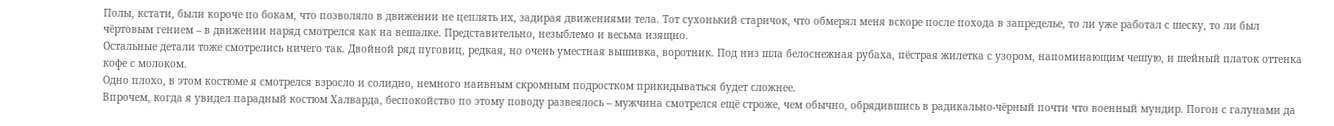Полы, кстати, были короче по бокам, что позволяло в движении не цеплять их, задирая движениями тела. Тот сухонький старичок, что обмерял меня вскоре после похода в запределье, то ли уже работал с шеску, то ли был чёртовым гением – в движении наряд смотрелся как на вешалке. Представительно, незыблемо и весьма изящно.
Остальные детали тоже смотрелись ничего так. Двойной ряд пуговиц, редкая, но очень уместная вышивка, воротник. Под низ шла белоснежная рубаха, пёстрая жилетка с узором, напоминающим чешую, и шейный платок оттенка кофе с молоком.
Одно плохо, в этом костюме я смотрелся взросло и солидно, немного наивным скромным подростком прикидываться будет сложнее.
Впрочем, когда я увидел парадный костюм Халварда, беспокойство по этому поводу развеялось – мужчина смотрелся ещё строже, чем обычно, обрядившись в радикально-чёрный почти что военный мундир. Погон с галунами да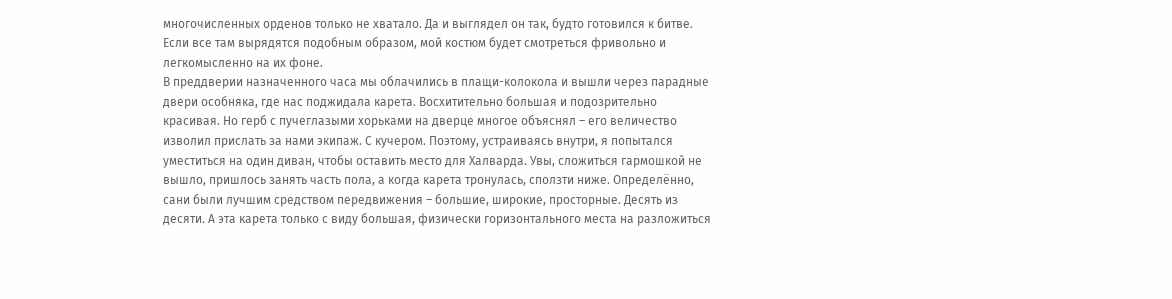многочисленных орденов только не хватало. Да и выглядел он так, будто готовился к битве.
Если все там вырядятся подобным образом, мой костюм будет смотреться фривольно и легкомысленно на их фоне.
В преддверии назначенного часа мы облачились в плащи-колокола и вышли через парадные двери особняка, где нас поджидала карета. Восхитительно большая и подозрительно красивая. Но герб с пучеглазыми хорьками на дверце многое объяснял – его величество изволил прислать за нами экипаж. С кучером. Поэтому, устраиваясь внутри, я попытался уместиться на один диван, чтобы оставить место для Халварда. Увы, сложиться гармошкой не вышло, пришлось занять часть пола, а когда карета тронулась, сползти ниже. Определённо, сани были лучшим средством передвижения – большие, широкие, просторные. Десять из десяти. А эта карета только с виду большая, физически горизонтального места на разложиться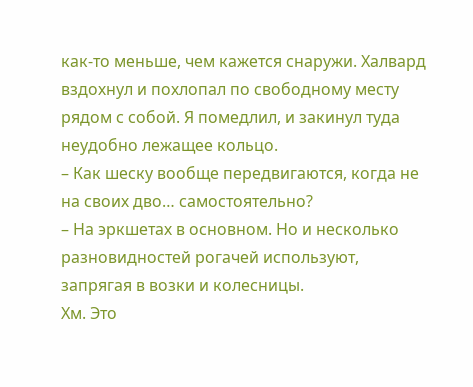как-то меньше, чем кажется снаружи. Халвард вздохнул и похлопал по свободному месту рядом с собой. Я помедлил, и закинул туда неудобно лежащее кольцо.
– Как шеску вообще передвигаются, когда не на своих дво… самостоятельно?
– На эркшетах в основном. Но и несколько разновидностей рогачей используют, запрягая в возки и колесницы.
Хм. Это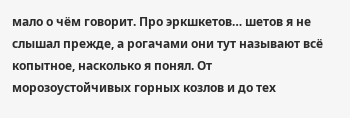мало о чём говорит. Про эркшкетов… шетов я не слышал прежде, а рогачами они тут называют всё копытное, насколько я понял. От морозоустойчивых горных козлов и до тех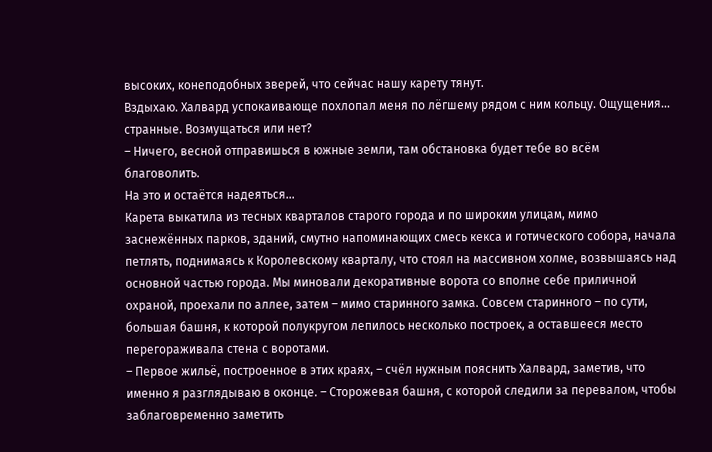высоких, конеподобных зверей, что сейчас нашу карету тянут.
Вздыхаю. Халвард успокаивающе похлопал меня по лёгшему рядом с ним кольцу. Ощущения… странные. Возмущаться или нет?
– Ничего, весной отправишься в южные земли, там обстановка будет тебе во всём благоволить.
На это и остаётся надеяться…
Карета выкатила из тесных кварталов старого города и по широким улицам, мимо заснежённых парков, зданий, смутно напоминающих смесь кекса и готического собора, начала петлять, поднимаясь к Королевскому кварталу, что стоял на массивном холме, возвышаясь над основной частью города. Мы миновали декоративные ворота со вполне себе приличной охраной, проехали по аллее, затем – мимо старинного замка. Совсем старинного – по сути, большая башня, к которой полукругом лепилось несколько построек, а оставшееся место перегораживала стена с воротами.
– Первое жильё, построенное в этих краях, – счёл нужным пояснить Халвард, заметив, что именно я разглядываю в оконце. – Сторожевая башня, с которой следили за перевалом, чтобы заблаговременно заметить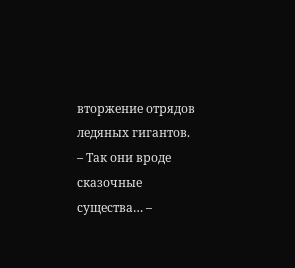вторжение отрядов ледяных гигантов.
– Так они вроде сказочные существа… –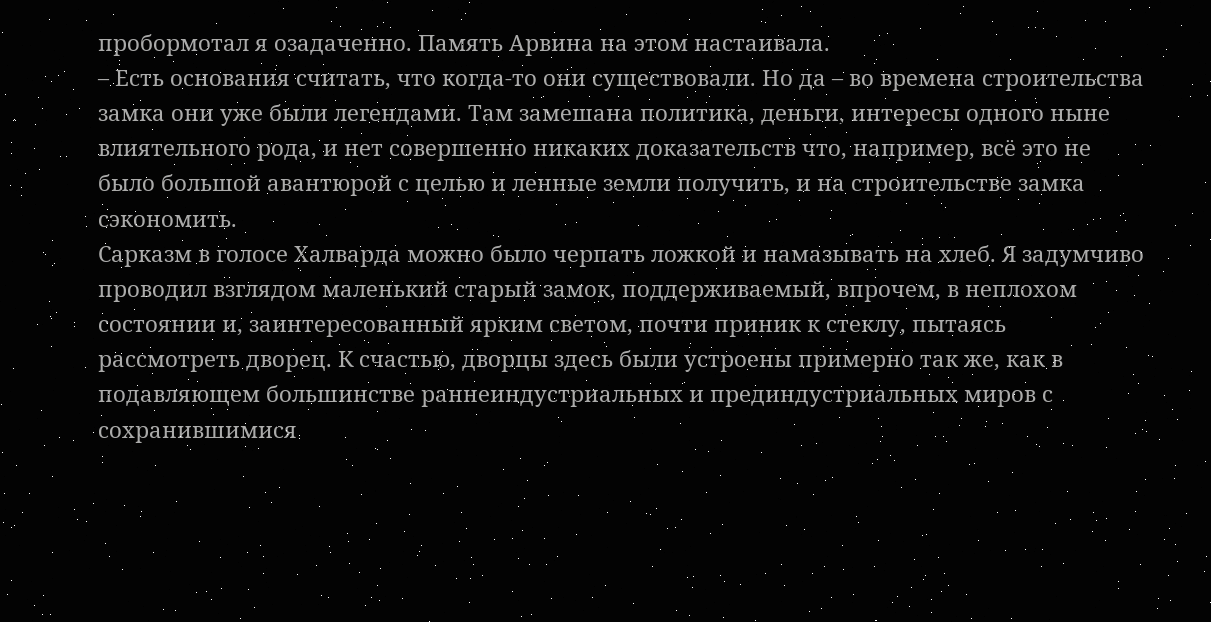пробормотал я озадаченно. Память Арвина на этом настаивала.
– Есть основания считать, что когда-то они существовали. Но да – во времена строительства замка они уже были легендами. Там замешана политика, деньги, интересы одного ныне влиятельного рода, и нет совершенно никаких доказательств что, например, всё это не было большой авантюрой с целью и ленные земли получить, и на строительстве замка сэкономить.
Сарказм в голосе Халварда можно было черпать ложкой и намазывать на хлеб. Я задумчиво проводил взглядом маленький старый замок, поддерживаемый, впрочем, в неплохом состоянии и, заинтересованный ярким светом, почти приник к стеклу, пытаясь рассмотреть дворец. К счастью, дворцы здесь были устроены примерно так же, как в подавляющем большинстве раннеиндустриальных и прединдустриальных миров с сохранившимися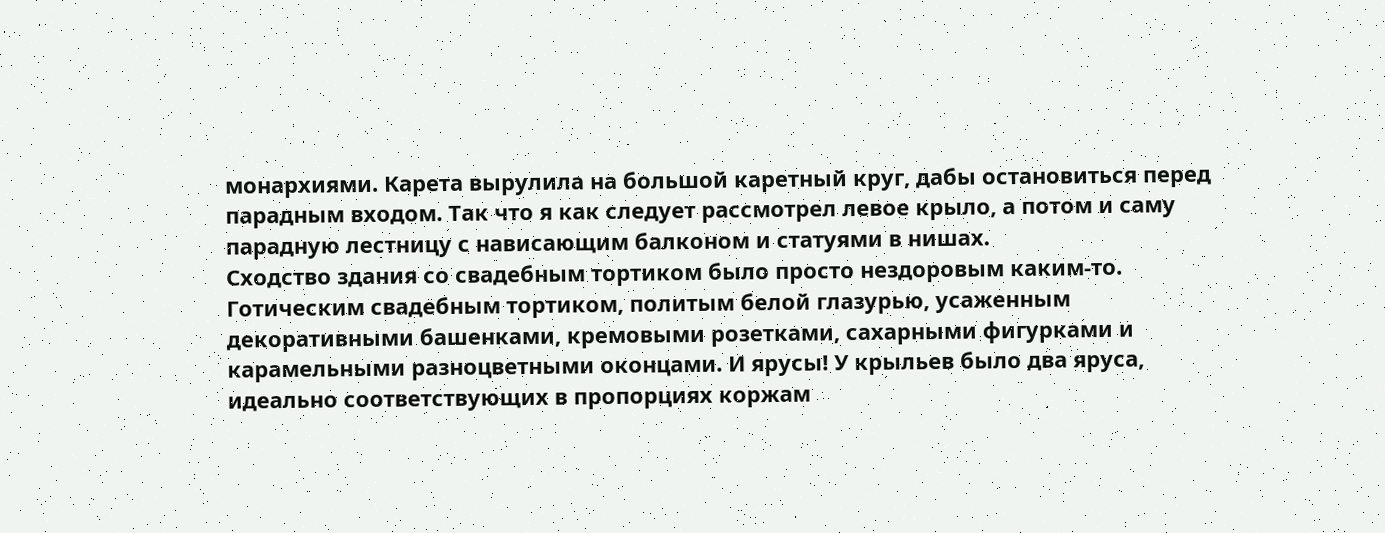монархиями. Карета вырулила на большой каретный круг, дабы остановиться перед парадным входом. Так что я как следует рассмотрел левое крыло, а потом и саму парадную лестницу с нависающим балконом и статуями в нишах.
Сходство здания со свадебным тортиком было просто нездоровым каким-то. Готическим свадебным тортиком, политым белой глазурью, усаженным декоративными башенками, кремовыми розетками, сахарными фигурками и карамельными разноцветными оконцами. И ярусы! У крыльев было два яруса, идеально соответствующих в пропорциях коржам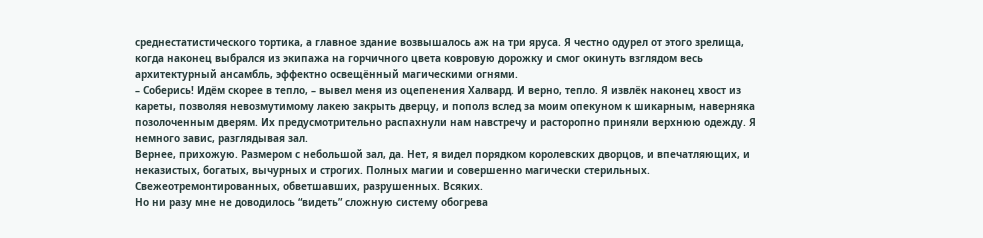среднестатистического тортика, а главное здание возвышалось аж на три яруса. Я честно одурел от этого зрелища, когда наконец выбрался из экипажа на горчичного цвета ковровую дорожку и смог окинуть взглядом весь архитектурный ансамбль, эффектно освещённый магическими огнями.
– Соберись! Идём скорее в тепло, – вывел меня из оцепенения Халвард. И верно, тепло. Я извлёк наконец хвост из кареты, позволяя невозмутимому лакею закрыть дверцу, и пополз вслед за моим опекуном к шикарным, наверняка позолоченным дверям. Их предусмотрительно распахнули нам навстречу и расторопно приняли верхнюю одежду. Я немного завис, разглядывая зал.
Вернее, прихожую. Размером с небольшой зал, да. Нет, я видел порядком королевских дворцов, и впечатляющих, и неказистых, богатых, вычурных и строгих. Полных магии и совершенно магически стерильных. Свежеотремонтированных, обветшавших, разрушенных. Всяких.
Но ни разу мне не доводилось “видеть” сложную систему обогрева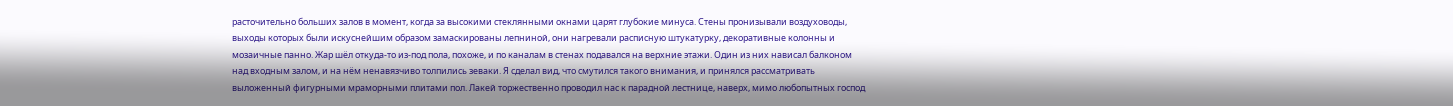расточительно больших залов в момент, когда за высокими стеклянными окнами царят глубокие минуса. Стены пронизывали воздуховоды, выходы которых были искуснейшим образом замаскированы лепниной, они нагревали расписную штукатурку, декоративные колонны и мозаичные панно. Жар шёл откуда-то из-под пола, похоже, и по каналам в стенах подавался на верхние этажи. Один из них нависал балконом над входным залом, и на нём ненавязчиво толпились зеваки. Я сделал вид, что смутился такого внимания, и принялся рассматривать выложенный фигурными мраморными плитами пол. Лакей торжественно проводил нас к парадной лестнице, наверх, мимо любопытных господ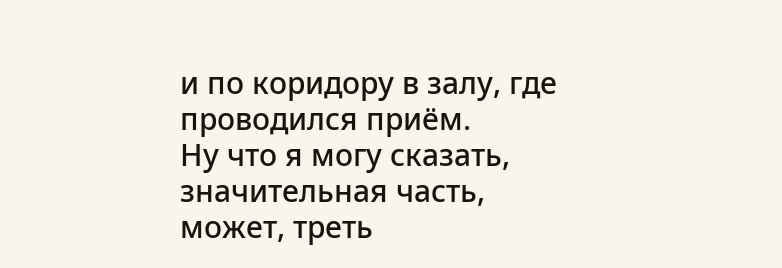и по коридору в залу, где проводился приём.
Ну что я могу сказать, значительная часть, может, треть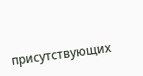присутствующих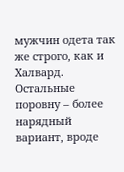мужчин одета так же строго, как и Халвард. Остальные поровну – более нарядный вариант, вроде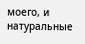моего, и натуральные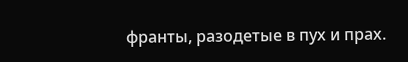франты, разодетые в пух и прах.